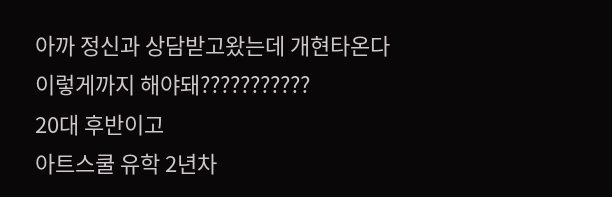아까 정신과 상담받고왔는데 개현타온다
이렇게까지 해야돼???????????
20대 후반이고
아트스쿨 유학 2년차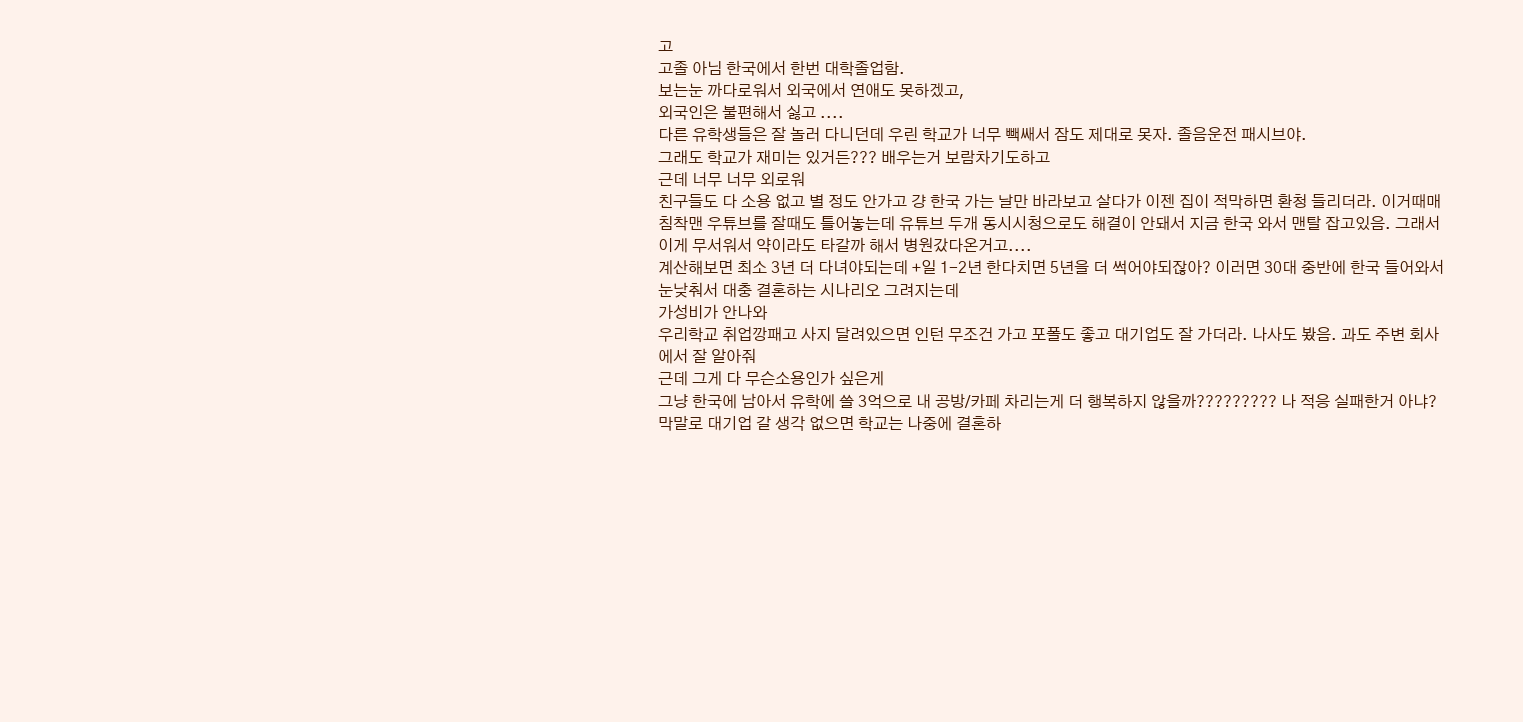고
고졸 아님 한국에서 한번 대학졸업함.
보는눈 까다로워서 외국에서 연애도 못하겠고,
외국인은 불편해서 싫고 ....
다른 유학생들은 잘 놀러 다니던데 우린 학교가 너무 빽쌔서 잠도 제대로 못자. 졸음운전 패시브야.
그래도 학교가 재미는 있거든??? 배우는거 보람차기도하고
근데 너무 너무 외로워
친구들도 다 소용 없고 별 정도 안가고 걍 한국 가는 날만 바라보고 살다가 이젠 집이 적막하면 환청 들리더라. 이거때매 침착맨 우튜브를 잘때도 틀어놓는데 유튜브 두개 동시시청으로도 해결이 안돼서 지금 한국 와서 맨탈 잡고있음. 그래서 이게 무서워서 약이라도 타갈까 해서 병원갔다온거고....
계산해보면 최소 3년 더 다녀야되는데 +일 1-2년 한다치면 5년을 더 썩어야되잖아? 이러면 30대 중반에 한국 들어와서 눈낮춰서 대충 결혼하는 시나리오 그려지는데
가성비가 안나와
우리학교 취업깡패고 사지 달려있으면 인턴 무조건 가고 포폴도 좋고 대기업도 잘 가더라. 나사도 봤음. 과도 주변 회사에서 잘 알아줘
근데 그게 다 무슨소용인가 싶은게
그냥 한국에 남아서 유학에 쓸 3억으로 내 공방/카페 차리는게 더 행복하지 않을까????????? 나 적응 실패한거 아냐?
막말로 대기업 갈 생각 없으면 학교는 나중에 결혼하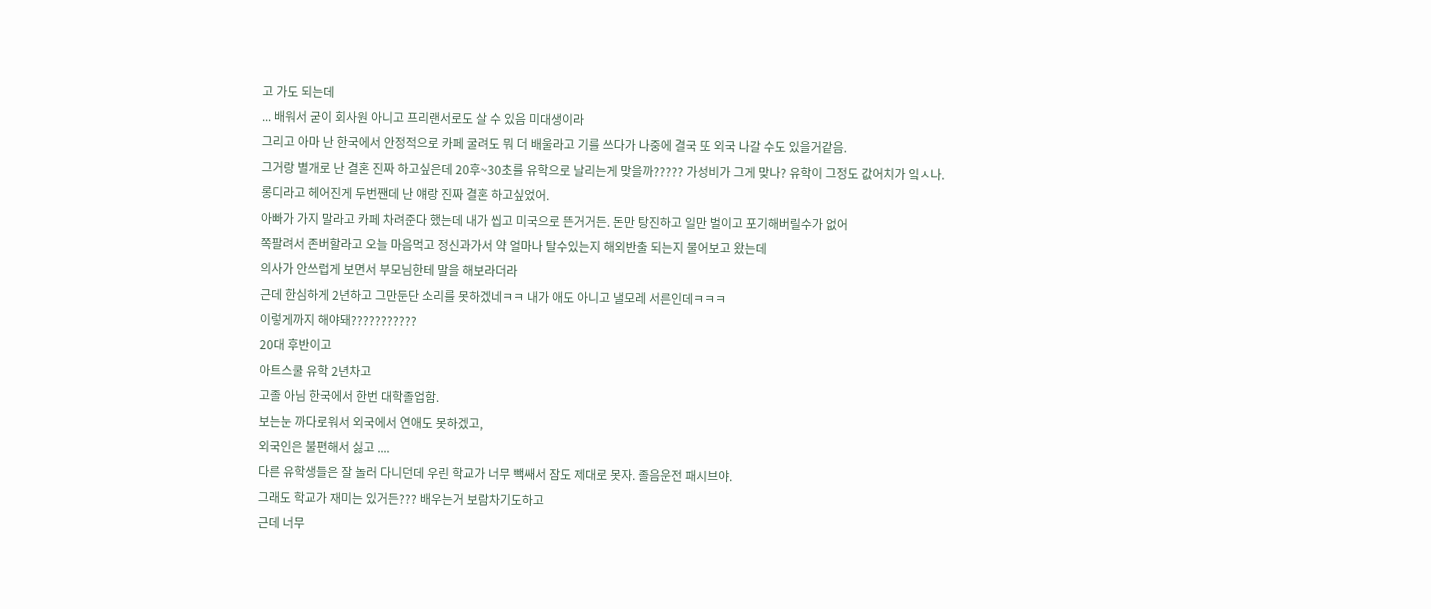고 가도 되는데
... 배워서 굳이 회사원 아니고 프리랜서로도 살 수 있음 미대생이라
그리고 아마 난 한국에서 안정적으로 카페 굴려도 뭐 더 배울라고 기를 쓰다가 나중에 결국 또 외국 나갈 수도 있을거같음.
그거랑 별개로 난 결혼 진짜 하고싶은데 20후~30초를 유학으로 날리는게 맞을까????? 가성비가 그게 맞나? 유학이 그정도 값어치가 잌ㅅ나.
롱디라고 헤어진게 두번짼데 난 얘랑 진짜 결혼 하고싶었어.
아빠가 가지 말라고 카페 차려준다 했는데 내가 씹고 미국으로 뜬거거든. 돈만 탕진하고 일만 벌이고 포기해버릴수가 없어
쪽팔려서 존버할라고 오늘 마음먹고 정신과가서 약 얼마나 탈수있는지 해외반출 되는지 물어보고 왔는데
의사가 안쓰럽게 보면서 부모님한테 말을 해보라더라
근데 한심하게 2년하고 그만둔단 소리를 못하겠네ㅋㅋ 내가 애도 아니고 낼모레 서른인데ㅋㅋㅋ
이렇게까지 해야돼???????????
20대 후반이고
아트스쿨 유학 2년차고
고졸 아님 한국에서 한번 대학졸업함.
보는눈 까다로워서 외국에서 연애도 못하겠고,
외국인은 불편해서 싫고 ....
다른 유학생들은 잘 놀러 다니던데 우린 학교가 너무 빽쌔서 잠도 제대로 못자. 졸음운전 패시브야.
그래도 학교가 재미는 있거든??? 배우는거 보람차기도하고
근데 너무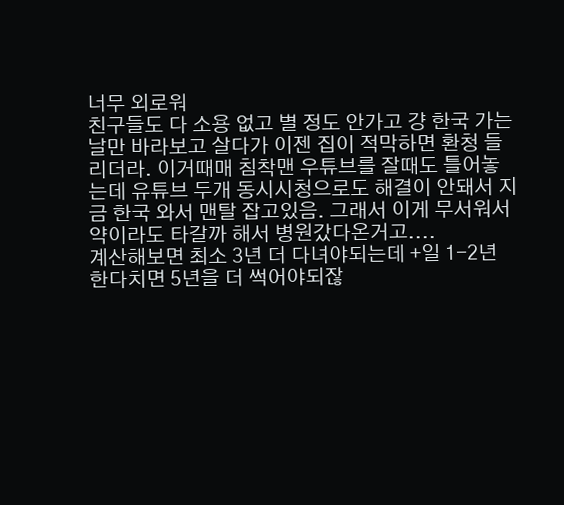너무 외로워
친구들도 다 소용 없고 별 정도 안가고 걍 한국 가는 날만 바라보고 살다가 이젠 집이 적막하면 환청 들리더라. 이거때매 침착맨 우튜브를 잘때도 틀어놓는데 유튜브 두개 동시시청으로도 해결이 안돼서 지금 한국 와서 맨탈 잡고있음. 그래서 이게 무서워서 약이라도 타갈까 해서 병원갔다온거고....
계산해보면 최소 3년 더 다녀야되는데 +일 1-2년 한다치면 5년을 더 썩어야되잖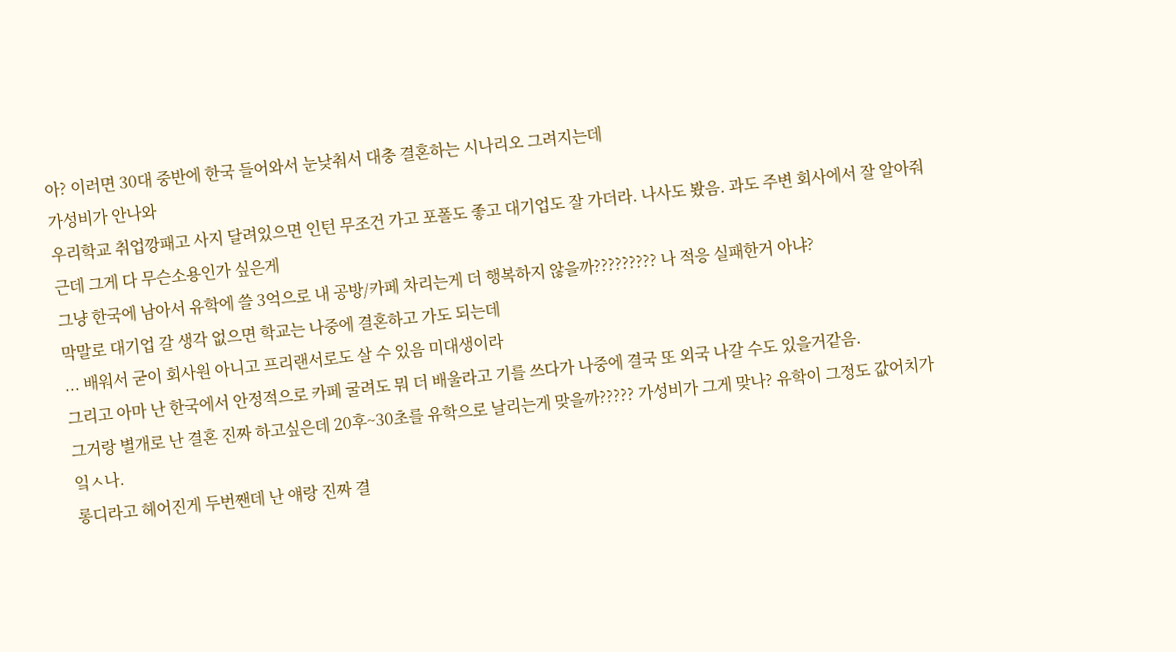아? 이러면 30대 중반에 한국 들어와서 눈낮춰서 대충 결혼하는 시나리오 그려지는데
가성비가 안나와
우리학교 취업깡패고 사지 달려있으면 인턴 무조건 가고 포폴도 좋고 대기업도 잘 가더라. 나사도 봤음. 과도 주변 회사에서 잘 알아줘
근데 그게 다 무슨소용인가 싶은게
그냥 한국에 남아서 유학에 쓸 3억으로 내 공방/카페 차리는게 더 행복하지 않을까????????? 나 적응 실패한거 아냐?
막말로 대기업 갈 생각 없으면 학교는 나중에 결혼하고 가도 되는데
... 배워서 굳이 회사원 아니고 프리랜서로도 살 수 있음 미대생이라
그리고 아마 난 한국에서 안정적으로 카페 굴려도 뭐 더 배울라고 기를 쓰다가 나중에 결국 또 외국 나갈 수도 있을거같음.
그거랑 별개로 난 결혼 진짜 하고싶은데 20후~30초를 유학으로 날리는게 맞을까????? 가성비가 그게 맞나? 유학이 그정도 값어치가 잌ㅅ나.
롱디라고 헤어진게 두번짼데 난 얘랑 진짜 결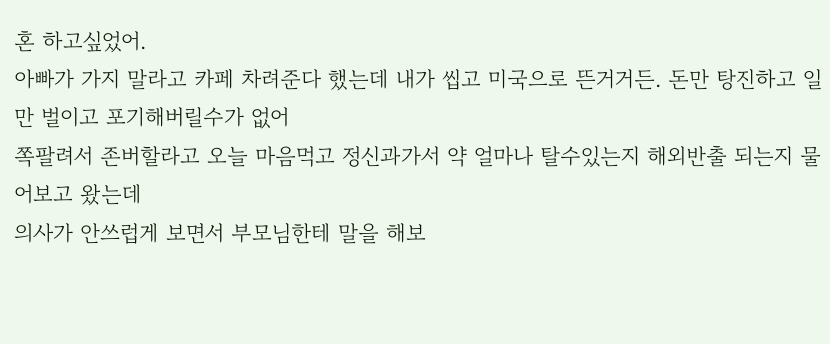혼 하고싶었어.
아빠가 가지 말라고 카페 차려준다 했는데 내가 씹고 미국으로 뜬거거든. 돈만 탕진하고 일만 벌이고 포기해버릴수가 없어
쪽팔려서 존버할라고 오늘 마음먹고 정신과가서 약 얼마나 탈수있는지 해외반출 되는지 물어보고 왔는데
의사가 안쓰럽게 보면서 부모님한테 말을 해보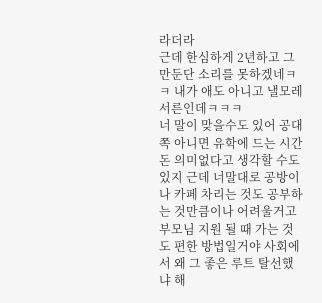라더라
근데 한심하게 2년하고 그만둔단 소리를 못하겠네ㅋㅋ 내가 애도 아니고 낼모레 서른인데ㅋㅋㅋ
너 말이 맞을수도 있어 공대 쪽 아니면 유학에 드는 시간 돈 의미없다고 생각할 수도 있지 근데 너말대로 공방이나 카페 차리는 것도 공부하는 것만큼이나 어려울거고 부모님 지원 될 때 가는 것도 편한 방법일거야 사회에서 왜 그 좋은 루트 탈선했냐 해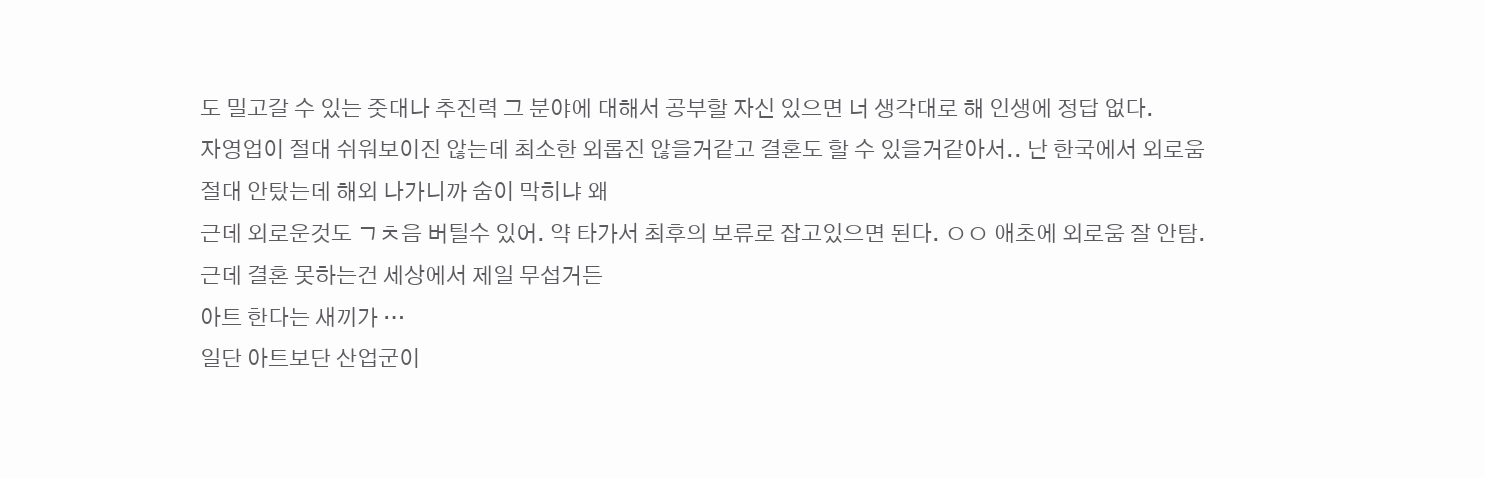도 밀고갈 수 있는 줏대나 추진력 그 분야에 대해서 공부할 자신 있으면 너 생각대로 해 인생에 정답 없다.
자영업이 절대 쉬워보이진 않는데 최소한 외롭진 않을거같고 결혼도 할 수 있을거같아서.. 난 한국에서 외로움 절대 안탔는데 해외 나가니까 숨이 막히냐 왜
근데 외로운것도 ㄱㅊ음 버틸수 있어. 약 타가서 최후의 보류로 잡고있으면 된다. ㅇㅇ 애초에 외로움 잘 안탐. 근데 결혼 못하는건 세상에서 제일 무섭거든
아트 한다는 새끼가 …
일단 아트보단 산업군이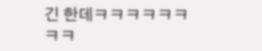긴 한데ㅋㅋㅋㅋㅋㅋㅋㅋ